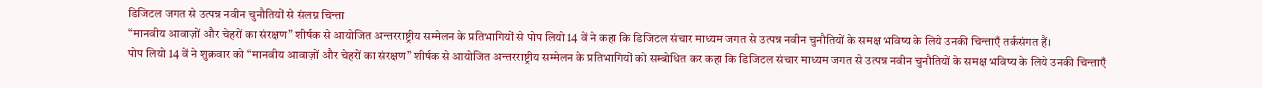डिजिटल जगत से उत्पन्न नवीन चुनौतियों से संलग्न चिन्ता
“मानवीय आवाज़ों और चेहरों का संरक्षण” शीर्षक से आयोजित अन्तरराष्ट्रीय सम्मेलन के प्रतिभागियों से पोप लियो 14 वें ने कहा कि डिजिटल संचार माध्यम जगत से उत्पन्न नवीन चुनौतियों के समक्ष भविष्य के लिये उनकी चिन्ताएँ तर्कसंगत हैं।
पोप लियो 14 वें ने शुक्रवार को “मानवीय आवाज़ों और चेहरों का संरक्षण” शीर्षक से आयोजित अन्तरराष्ट्रीय सम्मेलन के प्रतिभागियों को सम्बोधित कर कहा कि डिजिटल संचार माध्यम जगत से उत्पन्न नवीन चुनौतियों के समक्ष भविष्य के लिये उनकी चिन्ताएँ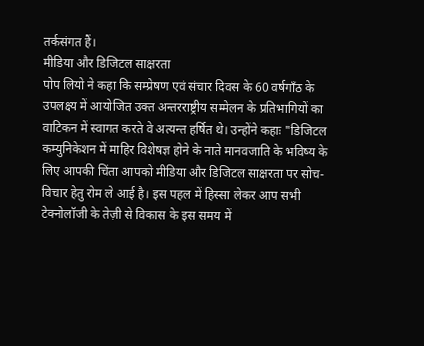तर्कसंगत हैं।
मीडिया और डिजिटल साक्षरता
पोप लियो ने कहा कि सम्प्रेषण एवं संचार दिवस के 60 वर्षगाँठ के उपलक्ष्य में आयोजित उक्त अन्तरराष्ट्रीय सम्मेलन के प्रतिभागियों का वाटिकन में स्वागत करते वे अत्यन्त हर्षित थे। उन्होंने कहाः "डिजिटल कम्युनिकेशन में माहिर विशेषज्ञ होने के नाते मानवजाति के भविष्य के लिए आपकी चिंता आपको मीडिया और डिजिटल साक्षरता पर सोच-विचार हेतु रोम ले आई है। इस पहल में हिस्सा लेकर आप सभी टेक्नोलॉजी के तेज़ी से विकास के इस समय में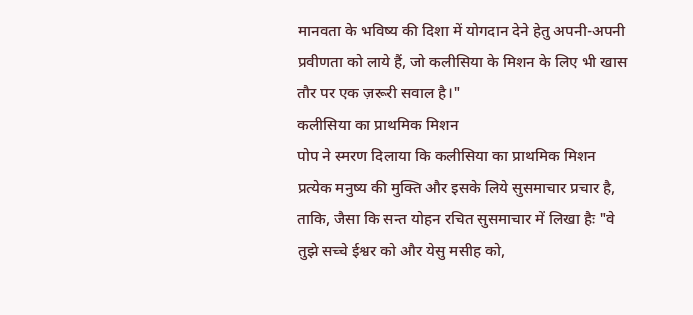मानवता के भविष्य की दिशा में योगदान देने हेतु अपनी-अपनी प्रवीणता को लाये हैं, जो कलीसिया के मिशन के लिए भी खास तौर पर एक ज़रूरी सवाल है।"
कलीसिया का प्राथमिक मिशन
पोप ने स्मरण दिलाया कि कलीसिया का प्राथमिक मिशन प्रत्येक मनुष्य की मुक्ति और इसके लिये सुसमाचार प्रचार है, ताकि, जैसा कि सन्त योहन रचित सुसमाचार में लिखा हैः "वे तुझे सच्चे ईश्वर को और येसु मसीह को,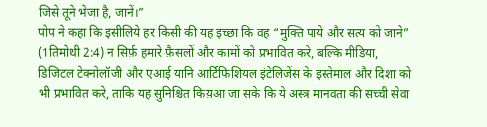जिसे तूने भेजा है, जानें।”
पोप ने कहा कि इसीलिये हर किसी की यह इच्छा कि वह “मुक्ति पाये और सत्य को जाने” (1तिमोथी 2:4) न सिर्फ़ हमारे फ़ैसलों और कामों को प्रभावित करे, बल्कि मीडिया, डिजिटल टेक्नोलॉजी और एआई यानि आर्टिफिशियल इंटेलिजेंस के इस्तेमाल और दिशा को भी प्रभावित करे, ताकि यह सुनिश्चित किय़आ जा सके कि ये अस्त्र मानवता की सच्ची सेवा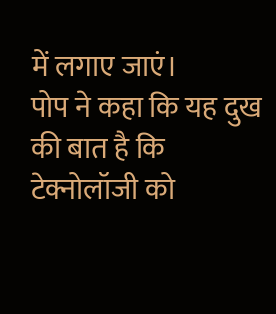में लगाए जाएं।
पोप ने कहा कि यह दुख की बात है कि टेक्नोलॉजी को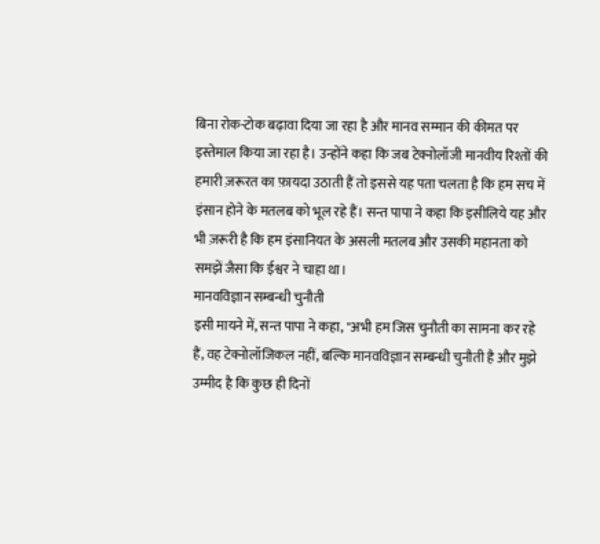बिना रोक-टोक बढ़ावा दिया जा रहा है और मानव सम्मान की कीमत पर इस्तेमाल किया जा रहा है। उन्होंने कहा कि जब टेक्नोलॉजी मानवीय रिश्तों की हमारी ज़रूरत का फ़ायदा उठाती हैं तो इससे यह पता चलता है कि हम सच में इंसान होने के मतलब को भूल रहे हैं। सन्त पापा ने कहा कि इसीलिये यह और भी ज़रूरी है कि हम इंसानियत के असली मतलब और उसकी महानता को समझें जैसा कि ईश्वर ने चाहा था।
मानवविज्ञान सम्बन्धी चुनौती
इसी मायने में, सन्त पापा ने कहा, "अभी हम जिस चुनौती का सामना कर रहे हैं, वह टेक्नोलॉजिकल नहीं, बल्कि मानवविज्ञान सम्बन्धी चुनौती है और मुझे उम्मीद है कि कुछ ही दिनों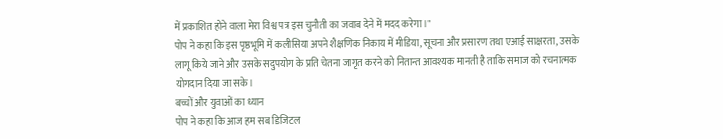में प्रकाशित होने वाला मेरा विश्व पत्र इस चुनौती का जवाब देने में मदद करेगा।"
पोप ने कहा कि इस पृष्ठभूमि में कलीसिया अपने शैक्षणिक निकाय में मीडिया, सूचना और प्रसारण तथा एआई साक्षरता, उसके लागू किये जाने और उसके सदुपयोग के प्रति चेतना जागृत करने को नितान्त आवश्यक मानती है ताकि समाज को रचनात्मक योगदान दिया जा सके।
बच्चों और युवाओं का ध्यान
पोप ने कहा कि आज हम सब डिजिटल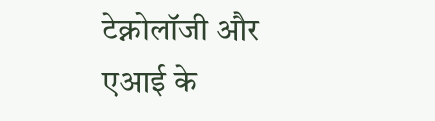टेक्नोलॉजी और एआई के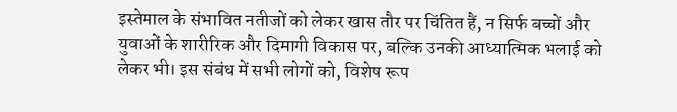इस्तेमाल के संभावित नतीजों को लेकर खास तौर पर चिंतित हैं, न सिर्फ बच्चों और युवाओं के शारीरिक और दिमागी विकास पर, बल्कि उनकी आध्यात्मिक भलाई को लेकर भी। इस संबंध में सभी लोगों को, विशेष रूप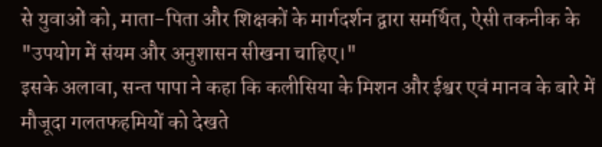से युवाओं को, माता-पिता और शिक्षकों के मार्गदर्शन द्वारा समर्थित, ऐसी तकनीक के "उपयोग में संयम और अनुशासन सीखना चाहिए।"
इसके अलावा, सन्त पापा ने कहा कि कलीसिया के मिशन और ईश्वर एवं मानव के बारे में मौजूदा गलतफहमियों को देखते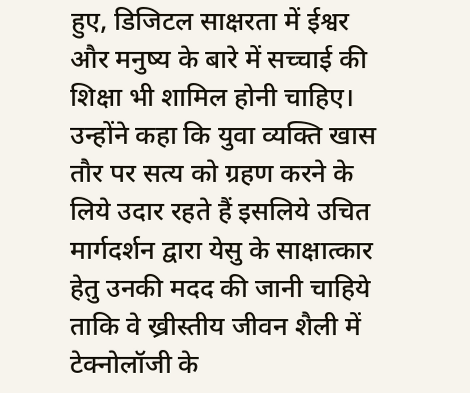हुए, डिजिटल साक्षरता में ईश्वर और मनुष्य के बारे में सच्चाई की शिक्षा भी शामिल होनी चाहिए। उन्होंने कहा कि युवा व्यक्ति खास तौर पर सत्य को ग्रहण करने के लिये उदार रहते हैं इसलिये उचित मार्गदर्शन द्वारा येसु के साक्षात्कार हेतु उनकी मदद की जानी चाहिये ताकि वे ख्रीस्तीय जीवन शैली में टेक्नोलॉजी के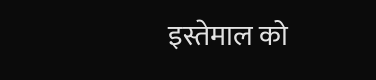इस्तेमाल को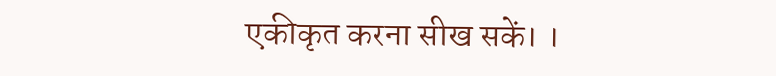एकीकृत करना सीख सकें। ।